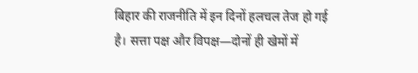बिहार की राजनीति में इन दिनों हलचल तेज हो गई है। सत्ता पक्ष और विपक्ष—दोनों ही खेमों में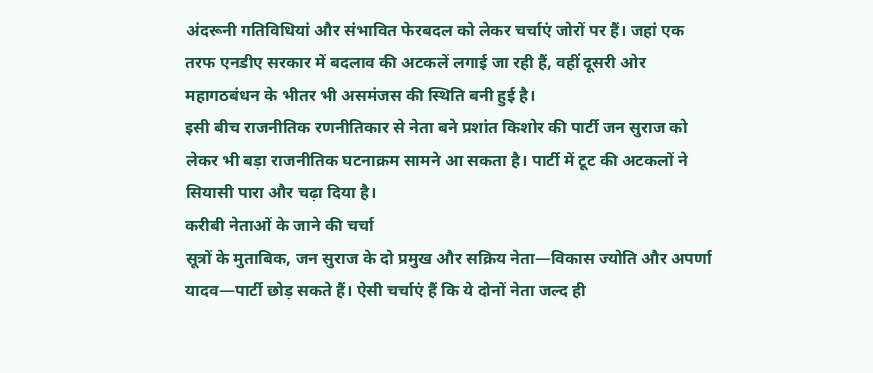अंदरूनी गतिविधियां और संभावित फेरबदल को लेकर चर्चाएं जोरों पर हैं। जहां एक तरफ एनडीए सरकार में बदलाव की अटकलें लगाई जा रही हैं, वहीं दूसरी ओर महागठबंधन के भीतर भी असमंजस की स्थिति बनी हुई है।
इसी बीच राजनीतिक रणनीतिकार से नेता बने प्रशांत किशोर की पार्टी जन सुराज को लेकर भी बड़ा राजनीतिक घटनाक्रम सामने आ सकता है। पार्टी में टूट की अटकलों ने सियासी पारा और चढ़ा दिया है।
करीबी नेताओं के जाने की चर्चा
सूत्रों के मुताबिक, जन सुराज के दो प्रमुख और सक्रिय नेता—विकास ज्योति और अपर्णा यादव—पार्टी छोड़ सकते हैं। ऐसी चर्चाएं हैं कि ये दोनों नेता जल्द ही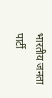भारतीय जनता पार्टी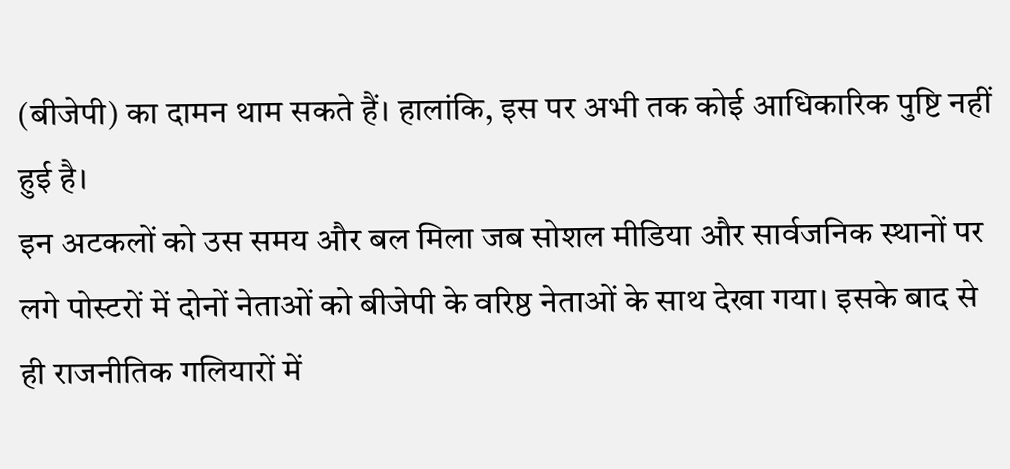(बीजेपी) का दामन थाम सकते हैं। हालांकि, इस पर अभी तक कोई आधिकारिक पुष्टि नहीं हुई है।
इन अटकलों को उस समय और बल मिला जब सोशल मीडिया और सार्वजनिक स्थानों पर लगे पोस्टरों में दोनों नेताओं को बीजेपी के वरिष्ठ नेताओं के साथ देखा गया। इसके बाद से ही राजनीतिक गलियारों में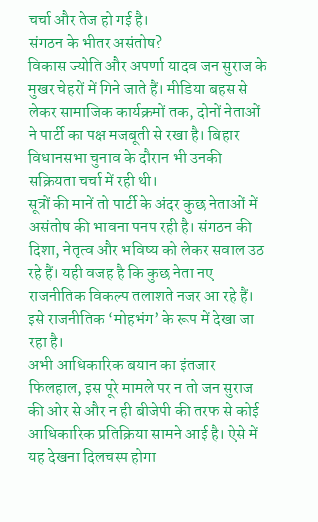चर्चा और तेज हो गई है।
संगठन के भीतर असंतोष?
विकास ज्योति और अपर्णा यादव जन सुराज के मुखर चेहरों में गिने जाते हैं। मीडिया बहस से लेकर सामाजिक कार्यक्रमों तक, दोनों नेताओं ने पार्टी का पक्ष मजबूती से रखा है। बिहार विधानसभा चुनाव के दौरान भी उनकी सक्रियता चर्चा में रही थी।
सूत्रों की मानें तो पार्टी के अंदर कुछ नेताओं में असंतोष की भावना पनप रही है। संगठन की दिशा, नेतृत्व और भविष्य को लेकर सवाल उठ रहे हैं। यही वजह है कि कुछ नेता नए राजनीतिक विकल्प तलाशते नजर आ रहे हैं। इसे राजनीतिक ‘मोहभंग’ के रूप में देखा जा रहा है।
अभी आधिकारिक बयान का इंतजार
फिलहाल, इस पूरे मामले पर न तो जन सुराज की ओर से और न ही बीजेपी की तरफ से कोई आधिकारिक प्रतिक्रिया सामने आई है। ऐसे में यह देखना दिलचस्प होगा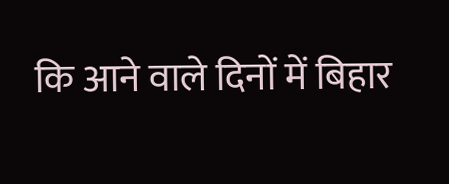कि आने वाले दिनों में बिहार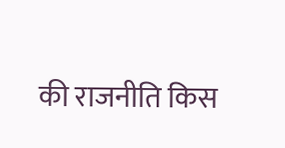की राजनीति किस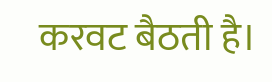करवट बैठती है।